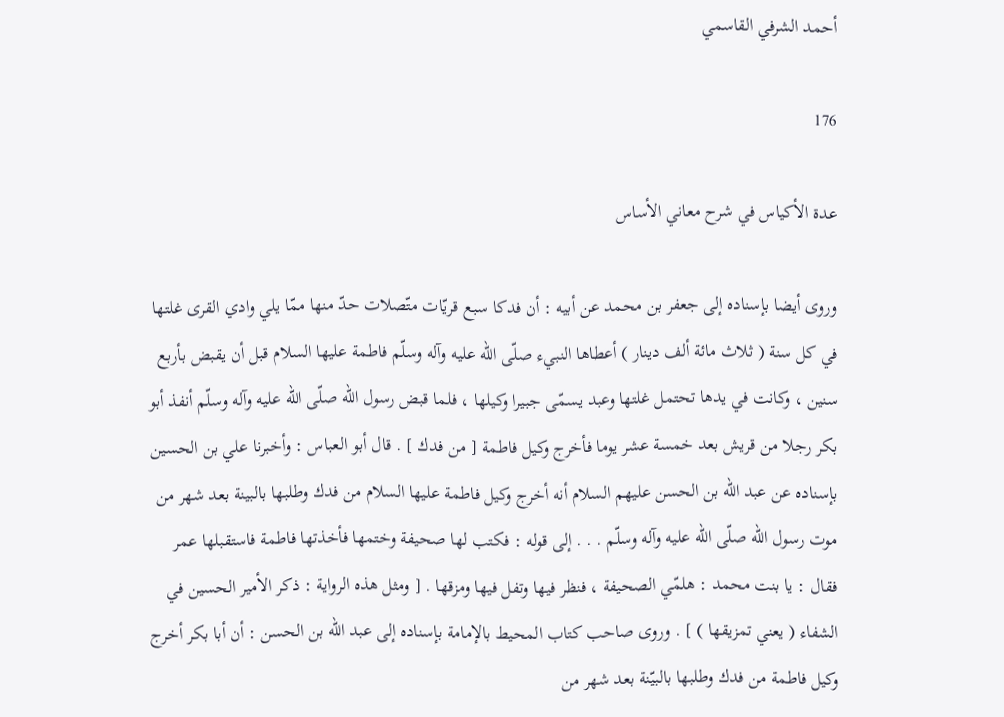أحمد الشرفي القاسمي

176

عدة الأكياس في شرح معاني الأساس

وروى أيضا بإسناده إلى جعفر بن محمد عن أبيه : أن فدكا سبع قريّات متّصلات حدّ منها ممّا يلي وادي القرى غلتها في كل سنة ( ثلاث مائة ألف دينار ) أعطاها النبيء صلّى اللّه عليه وآله وسلّم فاطمة عليها السلام قبل أن يقبض بأربع سنين ، وكانت في يدها تحتمل غلتها وعبد يسمّى جبيرا وكيلها ، فلما قبض رسول اللّه صلّى اللّه عليه وآله وسلّم أنفذ أبو بكر رجلا من قريش بعد خمسة عشر يوما فأخرج وكيل فاطمة [ من فدك ] . قال أبو العباس : وأخبرنا علي بن الحسين بإسناده عن عبد اللّه بن الحسن عليهم السلام أنه أخرج وكيل فاطمة عليها السلام من فدك وطلبها بالبينة بعد شهر من موت رسول اللّه صلّى اللّه عليه وآله وسلّم . . . إلى قوله : فكتب لها صحيفة وختمها فأخذتها فاطمة فاستقبلها عمر فقال : يا بنت محمد : هلمّي الصحيفة ، فنظر فيها وتفل فيها ومزقها . [ ومثل هذه الرواية : ذكر الأمير الحسين في الشفاء ( يعني تمزيقها ) ] . وروى صاحب كتاب المحيط بالإمامة بإسناده إلى عبد اللّه بن الحسن : أن أبا بكر أخرج وكيل فاطمة من فدك وطلبها بالبيّنة بعد شهر من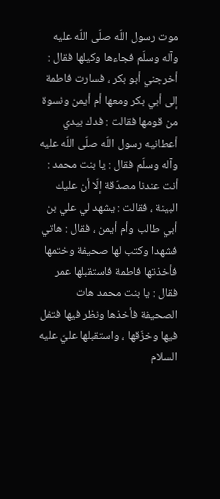موت رسول اللّه صلّى اللّه عليه وآله وسلّم فجاءها وكيلها فقال : أخرجني أبو بكر ، فسارت فاطمة إلى أبي بكر ومعها أم أيمن ونسوة من قومها فقالت : فدك بيدي أعطانيه رسول اللّه صلّى اللّه عليه وآله وسلّم فقال : يا بنت محمد : أنت عندنا مصدّقة إلّا أن عليك البينة ، فقالت : يشهد لي علي بن أبي طالب وأم أيمن ، فقال : هاتي فشهدا وكتب لها صحيفة وختمها فأخذتها فاطمة فاستقبلها عمر فقال : يا بنت محمد هات الصحيفة فأخذها ونظر فيها فتفل فيها وخزّقها ، واستقبلها عليّ عليه السلام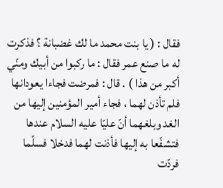فقال : ( يا بنت محمد ما لك غضبانة ؟ فذكرت له ما صنع عمر فقال : ما ركبوا من أبيك ومنّي أكبر من هذا ) . قال : فمرضت فجاءا يعودانها فلم تأذن لهما ، فجاء أمير المؤمنين إليها من الغد وبلغهما أنّ عليّا عليه السلام عندها فتشفّعا به إليها فأذنت لهما فدخلا فسلّما فردّت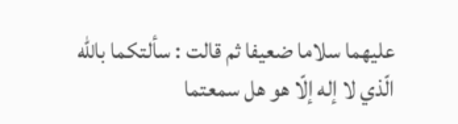عليهما سلاما ضعيفا ثم قالت : سألتكما باللّه الّذي لا إله إلّا هو هل سمعتما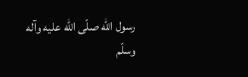رسول اللّه صلّى اللّه عليه وآله وسلّم